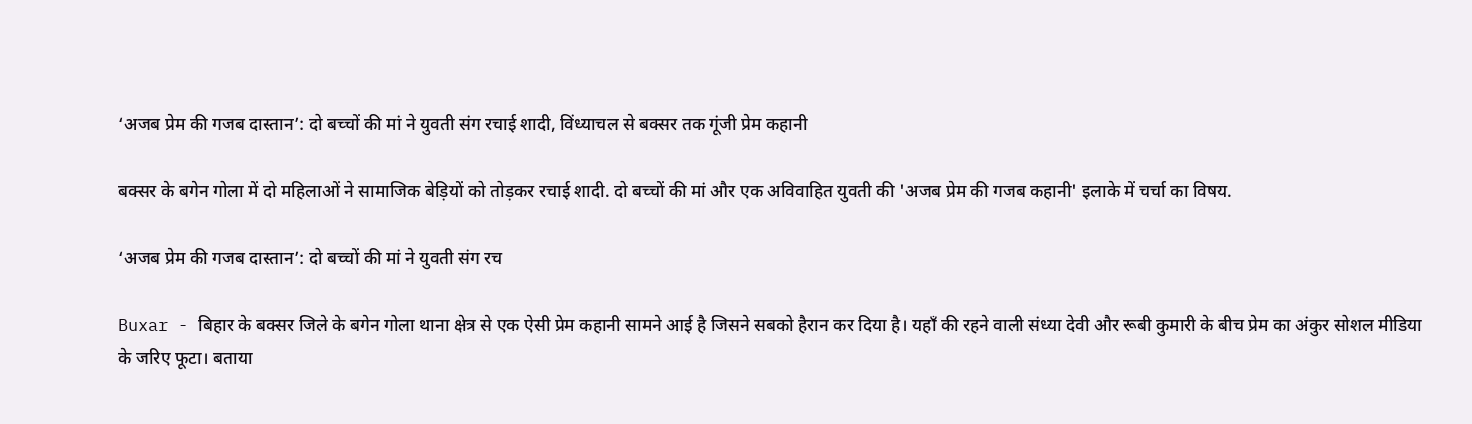‘अजब प्रेम की गजब दास्तान’: दो बच्चों की मां ने युवती संग रचाई शादी, विंध्याचल से बक्सर तक गूंजी प्रेम कहानी

बक्सर के बगेन गोला में दो महिलाओं ने सामाजिक बेड़ियों को तोड़कर रचाई शादी. दो बच्चों की मां और एक अविवाहित युवती की 'अजब प्रेम की गजब कहानी' इलाके में चर्चा का विषय.

‘अजब प्रेम की गजब दास्तान’: दो बच्चों की मां ने युवती संग रच

Buxar - बिहार के बक्सर जिले के बगेन गोला थाना क्षेत्र से एक ऐसी प्रेम कहानी सामने आई है जिसने सबको हैरान कर दिया है। यहाँ की रहने वाली संध्या देवी और रूबी कुमारी के बीच प्रेम का अंकुर सोशल मीडिया के जरिए फूटा। बताया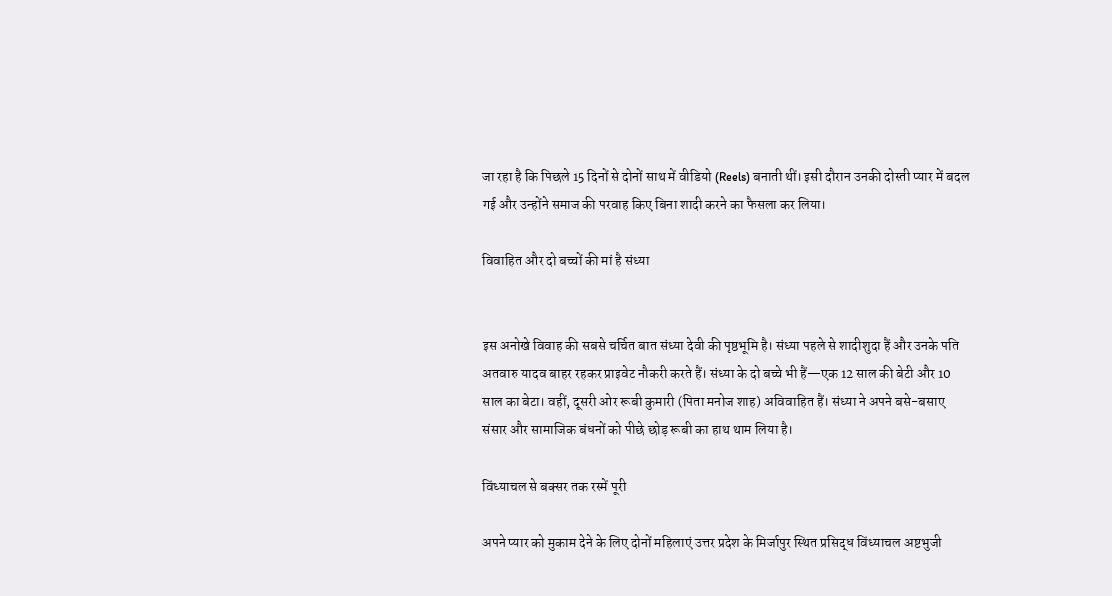जा रहा है कि पिछले 15 दिनों से दोनों साथ में वीडियो (Reels) बनाती थीं। इसी दौरान उनकी दोस्ती प्यार में बदल गई और उन्होंने समाज की परवाह किए बिना शादी करने का फैसला कर लिया।

विवाहित और दो बच्चों की मां है संध्या


इस अनोखे विवाह की सबसे चर्चित बात संध्या देवी की पृष्ठभूमि है। संध्या पहले से शादीशुदा हैं और उनके पति अतवारु यादव बाहर रहकर प्राइवेट नौकरी करते हैं। संध्या के दो बच्चे भी हैं—एक 12 साल की बेटी और 10 साल का बेटा। वहीं, दूसरी ओर रूबी कुमारी (पिता मनोज शाह) अविवाहित हैं। संध्या ने अपने बसे-बसाए संसार और सामाजिक बंधनों को पीछे छोड़ रूबी का हाथ थाम लिया है।

विंध्याचल से बक्सर तक रस्में पूरी

अपने प्यार को मुकाम देने के लिए दोनों महिलाएं उत्तर प्रदेश के मिर्जापुर स्थित प्रसिद्ध विंध्याचल अष्टभुजी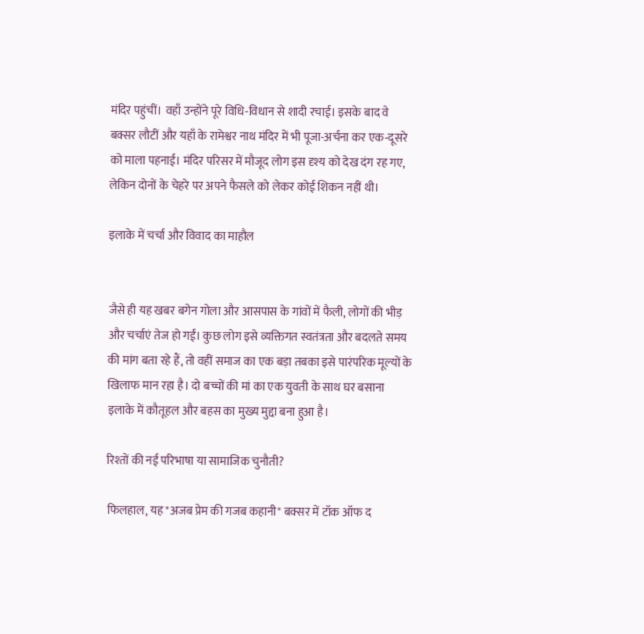मंदिर पहुंचीं। वहाँ उन्होंने पूरे विधि-विधान से शादी रचाई। इसके बाद वे बक्सर लौटीं और यहाँ के रामेश्वर नाथ मंदिर में भी पूजा-अर्चना कर एक-दूसरे को माला पहनाई। मंदिर परिसर में मौजूद लोग इस दृश्य को देख दंग रह गए, लेकिन दोनों के चेहरे पर अपने फैसले को लेकर कोई शिकन नहीं थी।

इलाके में चर्चा और विवाद का माहौल


जैसे ही यह खबर बगेन गोला और आसपास के गांवों में फैली, लोगों की भीड़ और चर्चाएं तेज हो गईं। कुछ लोग इसे व्यक्तिगत स्वतंत्रता और बदलते समय की मांग बता रहे हैं, तो वहीं समाज का एक बड़ा तबका इसे पारंपरिक मूल्यों के खिलाफ मान रहा है। दो बच्चों की मां का एक युवती के साथ घर बसाना इलाके में कौतूहल और बहस का मुख्य मुद्दा बना हुआ है।

रिश्तों की नई परिभाषा या सामाजिक चुनौती?

फिलहाल, यह "अजब प्रेम की गजब कहानी" बक्सर में टॉक ऑफ द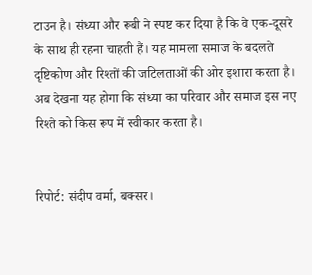टाउन है। संध्या और रूबी ने स्पष्ट कर दिया है कि वे एक-दूसरे के साथ ही रहना चाहती हैं। यह मामला समाज के बदलते दृष्टिकोण और रिश्तों की जटिलताओं की ओर इशारा करता है। अब देखना यह होगा कि संध्या का परिवार और समाज इस नए रिश्ते को किस रूप में स्वीकार करता है।


रिपोर्ट: संदीप वर्मा, बक्सर।